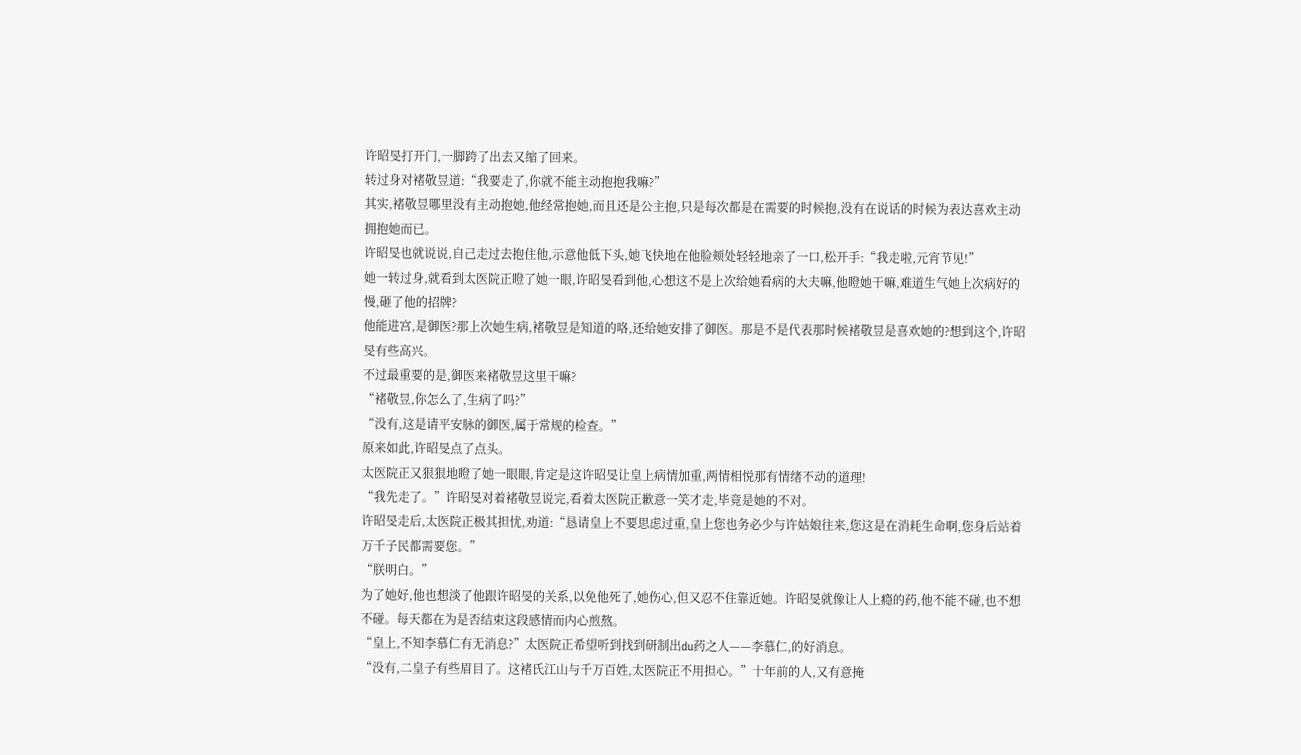许昭旻打开门,一脚跨了出去又缩了回来。
转过身对褚敬昱道:“我要走了,你就不能主动抱抱我嘛?”
其实,褚敬昱哪里没有主动抱她,他经常抱她,而且还是公主抱,只是每次都是在需要的时候抱,没有在说话的时候为表达喜欢主动拥抱她而已。
许昭旻也就说说,自己走过去抱住他,示意他低下头,她飞快地在他脸颊处轻轻地亲了一口,松开手:“我走啦,元宵节见!”
她一转过身,就看到太医院正瞪了她一眼,许昭旻看到他,心想这不是上次给她看病的大夫嘛,他瞪她干嘛,难道生气她上次病好的慢,砸了他的招牌?
他能进宫,是御医?那上次她生病,褚敬昱是知道的咯,还给她安排了御医。那是不是代表那时候褚敬昱是喜欢她的?想到这个,许昭旻有些高兴。
不过最重要的是,御医来褚敬昱这里干嘛?
“褚敬昱,你怎么了,生病了吗?”
“没有,这是请平安脉的御医,属于常规的检查。”
原来如此,许昭旻点了点头。
太医院正又狠狠地瞪了她一眼眼,肯定是这许昭旻让皇上病情加重,两情相悦那有情绪不动的道理!
“我先走了。”许昭旻对着褚敬昱说完,看着太医院正歉意一笑才走,毕竟是她的不对。
许昭旻走后,太医院正极其担忧,劝道:“恳请皇上不要思虑过重,皇上您也务必少与许姑娘往来,您这是在消耗生命啊,您身后站着万千子民都需要您。”
“朕明白。”
为了她好,他也想淡了他跟许昭旻的关系,以免他死了,她伤心,但又忍不住靠近她。许昭旻就像让人上瘾的药,他不能不碰,也不想不碰。每天都在为是否结束这段感情而内心煎熬。
“皇上,不知李慕仁有无消息?”太医院正希望听到找到研制出du药之人——李慕仁,的好消息。
“没有,二皇子有些眉目了。这褚氏江山与千万百姓,太医院正不用担心。”十年前的人,又有意掩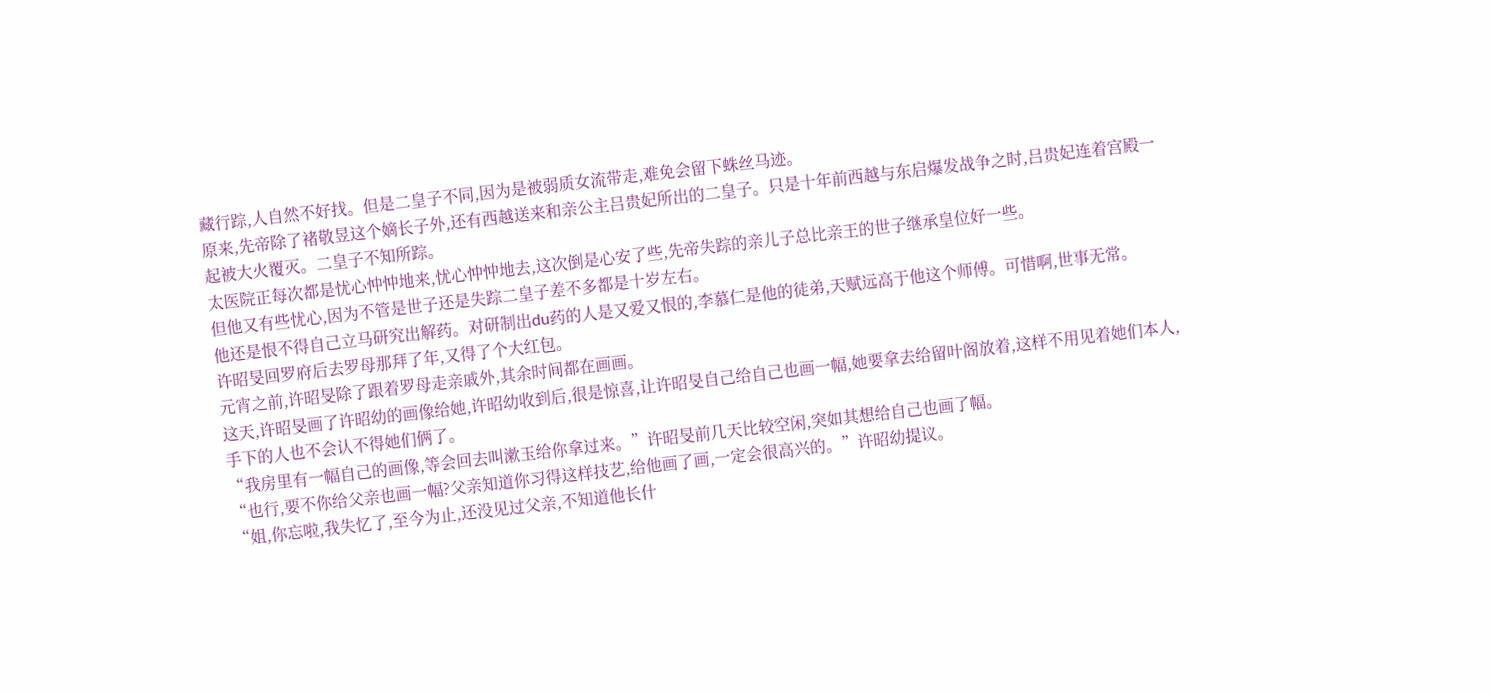藏行踪,人自然不好找。但是二皇子不同,因为是被弱质女流带走,难免会留下蛛丝马迹。
原来,先帝除了褚敬昱这个嫡长子外,还有西越送来和亲公主吕贵妃所出的二皇子。只是十年前西越与东启爆发战争之时,吕贵妃连着宫殿一起被大火覆灭。二皇子不知所踪。
太医院正每次都是忧心忡忡地来,忧心忡忡地去,这次倒是心安了些,先帝失踪的亲儿子总比亲王的世子继承皇位好一些。
但他又有些忧心,因为不管是世子还是失踪二皇子差不多都是十岁左右。
他还是恨不得自己立马研究出解药。对研制出du药的人是又爱又恨的,李慕仁是他的徒弟,天赋远高于他这个师傅。可惜啊,世事无常。
许昭旻回罗府后去罗母那拜了年,又得了个大红包。
元宵之前,许昭旻除了跟着罗母走亲戚外,其余时间都在画画。
这天,许昭旻画了许昭幼的画像给她,许昭幼收到后,很是惊喜,让许昭旻自己给自己也画一幅,她要拿去给留叶阁放着,这样不用见着她们本人,手下的人也不会认不得她们俩了。
“我房里有一幅自己的画像,等会回去叫漱玉给你拿过来。”许昭旻前几天比较空闲,突如其想给自己也画了幅。
“也行,要不你给父亲也画一幅?父亲知道你习得这样技艺,给他画了画,一定会很高兴的。”许昭幼提议。
“姐,你忘啦,我失忆了,至今为止,还没见过父亲,不知道他长什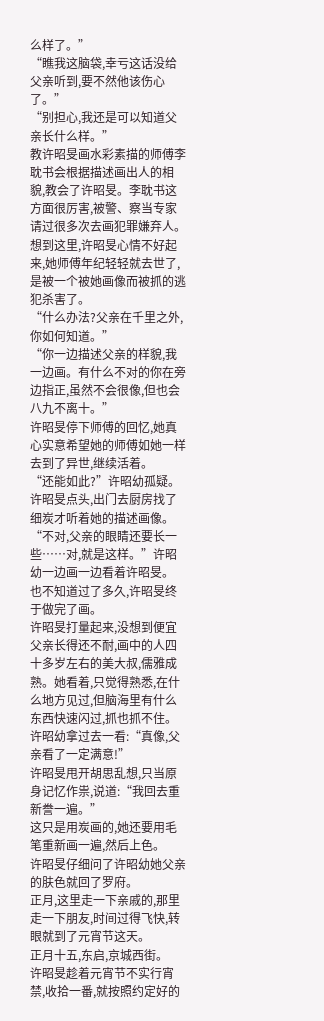么样了。”
“瞧我这脑袋,幸亏这话没给父亲听到,要不然他该伤心了。”
“别担心,我还是可以知道父亲长什么样。”
教许昭旻画水彩素描的师傅李耽书会根据描述画出人的相貌,教会了许昭旻。李耽书这方面很厉害,被警、察当专家请过很多次去画犯罪嫌弃人。
想到这里,许昭旻心情不好起来,她师傅年纪轻轻就去世了,是被一个被她画像而被抓的逃犯杀害了。
“什么办法?父亲在千里之外,你如何知道。”
“你一边描述父亲的样貌,我一边画。有什么不对的你在旁边指正,虽然不会很像,但也会八九不离十。”
许昭旻停下师傅的回忆,她真心实意希望她的师傅如她一样去到了异世,继续活着。
“还能如此?”许昭幼孤疑。
许昭旻点头,出门去厨房找了细炭才听着她的描述画像。
“不对,父亲的眼睛还要长一些……对,就是这样。”许昭幼一边画一边看着许昭旻。
也不知道过了多久,许昭旻终于做完了画。
许昭旻打量起来,没想到便宜父亲长得还不耐,画中的人四十多岁左右的美大叔,儒雅成熟。她看着,只觉得熟悉,在什么地方见过,但脑海里有什么东西快速闪过,抓也抓不住。
许昭幼拿过去一看:“真像,父亲看了一定满意!”
许昭旻甩开胡思乱想,只当原身记忆作祟,说道:“我回去重新誊一遍。”
这只是用炭画的,她还要用毛笔重新画一遍,然后上色。
许昭旻仔细问了许昭幼她父亲的肤色就回了罗府。
正月,这里走一下亲戚的,那里走一下朋友,时间过得飞快,转眼就到了元宵节这天。
正月十五,东启,京城西街。
许昭旻趁着元宵节不实行宵禁,收拾一番,就按照约定好的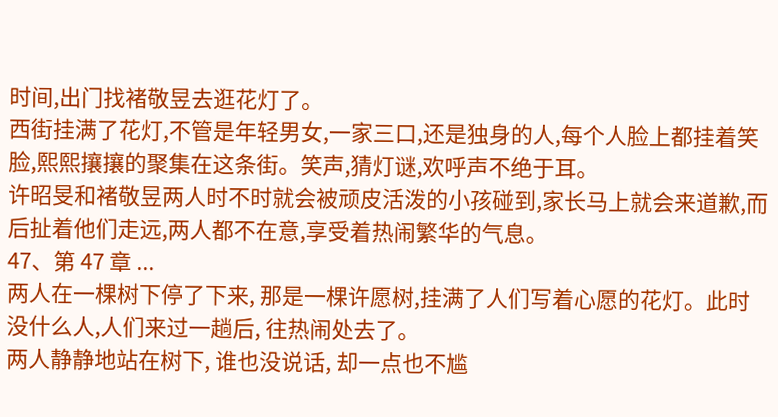时间,出门找褚敬昱去逛花灯了。
西街挂满了花灯,不管是年轻男女,一家三口,还是独身的人,每个人脸上都挂着笑脸,熙熙攘攘的聚集在这条街。笑声,猜灯谜,欢呼声不绝于耳。
许昭旻和褚敬昱两人时不时就会被顽皮活泼的小孩碰到,家长马上就会来道歉,而后扯着他们走远,两人都不在意,享受着热闹繁华的气息。
47、第 47 章 ...
两人在一棵树下停了下来, 那是一棵许愿树,挂满了人们写着心愿的花灯。此时没什么人,人们来过一趟后, 往热闹处去了。
两人静静地站在树下, 谁也没说话, 却一点也不尴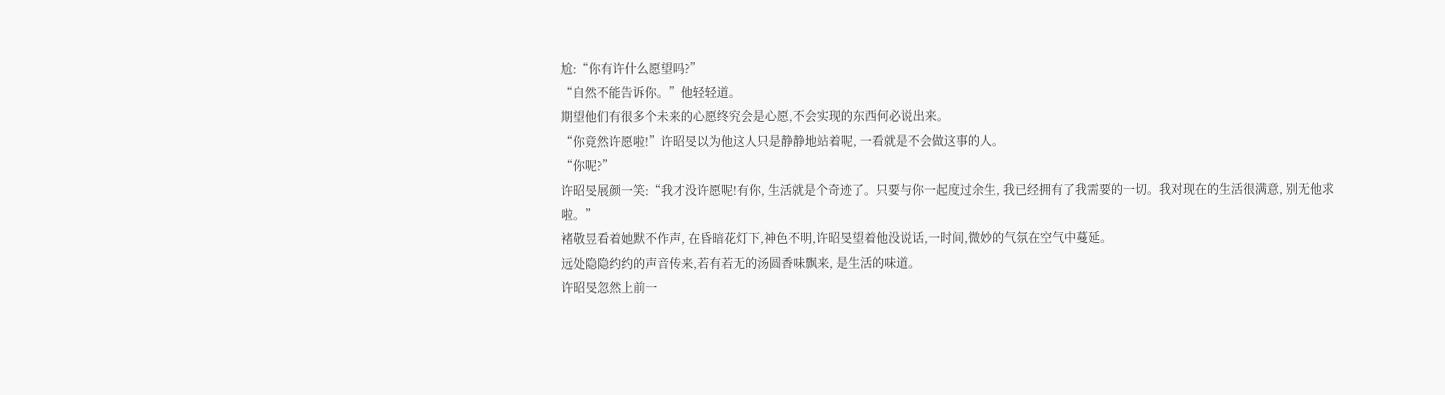尬:“你有许什么愿望吗?”
“自然不能告诉你。”他轻轻道。
期望他们有很多个未来的心愿终究会是心愿,不会实现的东西何必说出来。
“你竟然许愿啦!”许昭旻以为他这人只是静静地站着呢, 一看就是不会做这事的人。
“你呢?”
许昭旻展颜一笑:“我才没许愿呢!有你, 生活就是个奇迹了。只要与你一起度过余生, 我已经拥有了我需要的一切。我对现在的生活很满意, 别无他求啦。”
褚敬昱看着她默不作声, 在昏暗花灯下,神色不明,许昭旻望着他没说话,一时间,微妙的气氛在空气中蔓延。
远处隐隐约约的声音传来,若有若无的汤圆香味飘来, 是生活的味道。
许昭旻忽然上前一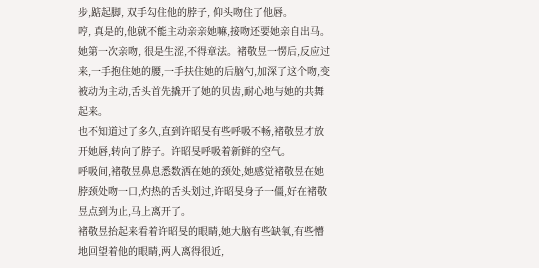步,踮起脚, 双手勾住他的脖子, 仰头吻住了他唇。
哼, 真是的,他就不能主动亲亲她嘛,接吻还要她亲自出马。
她第一次亲吻, 很是生涩,不得章法。褚敬昱一愣后,反应过来,一手抱住她的腰,一手扶住她的后脑勺,加深了这个吻,变被动为主动,舌头首先撬开了她的贝齿,耐心地与她的共舞起来。
也不知道过了多久,直到许昭旻有些呼吸不畅,褚敬昱才放开她唇,转向了脖子。许昭旻呼吸着新鲜的空气。
呼吸间,褚敬昱鼻息悉数洒在她的颈处,她感觉褚敬昱在她脖颈处吻一口,灼热的舌头划过,许昭旻身子一僵,好在褚敬昱点到为止,马上离开了。
褚敬昱抬起来看着许昭旻的眼睛,她大脑有些缺氧,有些懵地回望着他的眼睛,两人离得很近,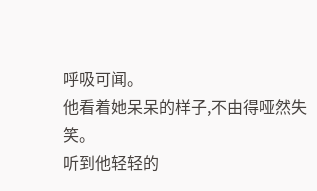呼吸可闻。
他看着她呆呆的样子,不由得哑然失笑。
听到他轻轻的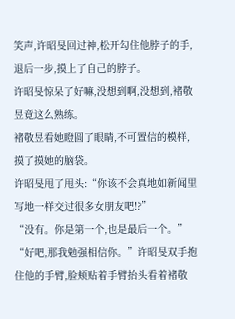笑声,许昭旻回过神,松开勾住他脖子的手,退后一步,摸上了自己的脖子。
许昭旻惊呆了好嘛,没想到啊,没想到,褚敬昱竟这么熟练。
褚敬昱看她瞪圆了眼睛,不可置信的模样,摸了摸她的脑袋。
许昭旻甩了甩头:“你该不会真地如新闻里写地一样交过很多女朋友吧!?”
“没有。你是第一个,也是最后一个。”
“好吧,那我勉强相信你。”许昭旻双手抱住他的手臂,脸颊贴着手臂抬头看着褚敬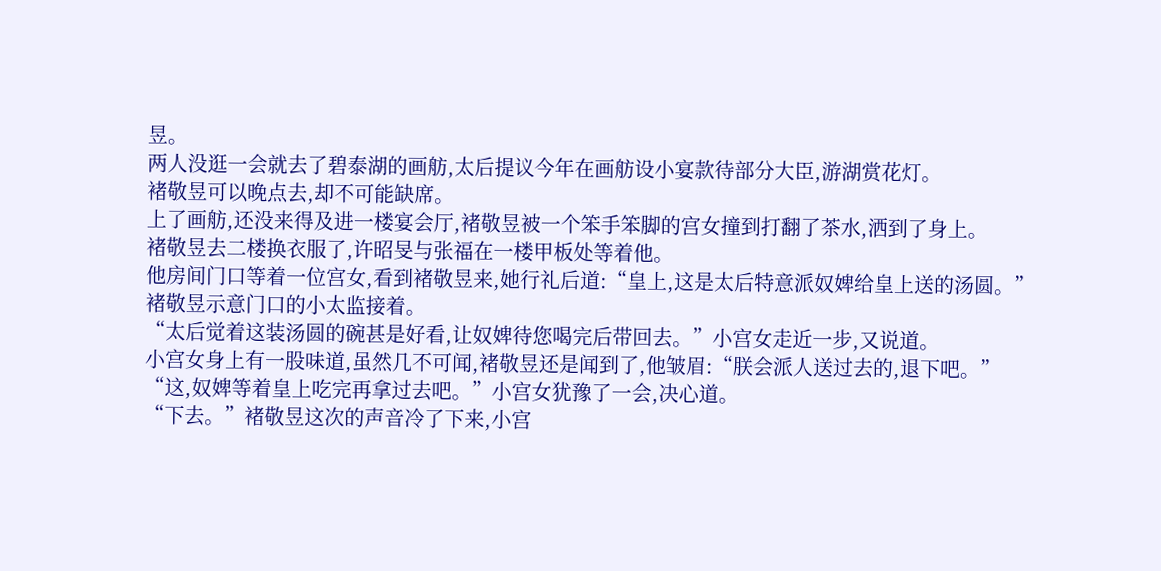昱。
两人没逛一会就去了碧泰湖的画舫,太后提议今年在画舫设小宴款待部分大臣,游湖赏花灯。
褚敬昱可以晚点去,却不可能缺席。
上了画舫,还没来得及进一楼宴会厅,褚敬昱被一个笨手笨脚的宫女撞到打翻了茶水,洒到了身上。
褚敬昱去二楼换衣服了,许昭旻与张福在一楼甲板处等着他。
他房间门口等着一位宫女,看到褚敬昱来,她行礼后道:“皇上,这是太后特意派奴婢给皇上送的汤圆。”
褚敬昱示意门口的小太监接着。
“太后觉着这装汤圆的碗甚是好看,让奴婢待您喝完后带回去。”小宫女走近一步,又说道。
小宫女身上有一股味道,虽然几不可闻,褚敬昱还是闻到了,他皱眉:“朕会派人送过去的,退下吧。”
“这,奴婢等着皇上吃完再拿过去吧。”小宫女犹豫了一会,决心道。
“下去。”褚敬昱这次的声音冷了下来,小宫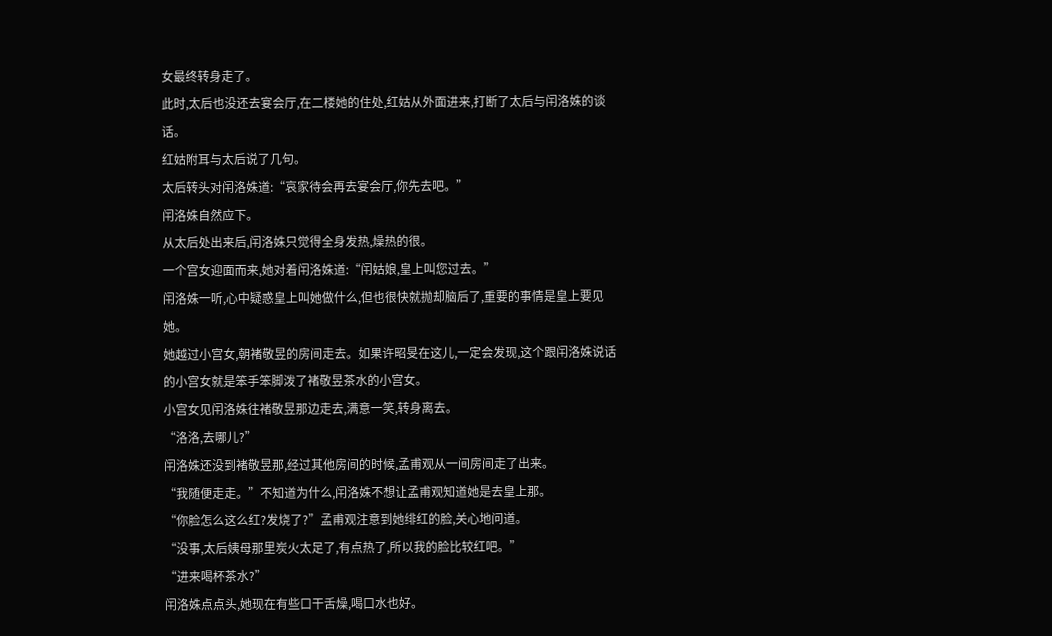女最终转身走了。
此时,太后也没还去宴会厅,在二楼她的住处,红姑从外面进来,打断了太后与闬洛姝的谈话。
红姑附耳与太后说了几句。
太后转头对闬洛姝道:“哀家待会再去宴会厅,你先去吧。”
闬洛姝自然应下。
从太后处出来后,闬洛姝只觉得全身发热,燥热的很。
一个宫女迎面而来,她对着闬洛姝道:“闬姑娘,皇上叫您过去。”
闬洛姝一听,心中疑惑皇上叫她做什么,但也很快就抛却脑后了,重要的事情是皇上要见她。
她越过小宫女,朝褚敬昱的房间走去。如果许昭旻在这儿,一定会发现,这个跟闬洛姝说话的小宫女就是笨手笨脚泼了褚敬昱茶水的小宫女。
小宫女见闬洛姝往褚敬昱那边走去,满意一笑,转身离去。
“洛洛,去哪儿?”
闬洛姝还没到褚敬昱那,经过其他房间的时候,孟甫观从一间房间走了出来。
“我随便走走。”不知道为什么,闬洛姝不想让孟甫观知道她是去皇上那。
“你脸怎么这么红?发烧了?”孟甫观注意到她绯红的脸,关心地问道。
“没事,太后姨母那里炭火太足了,有点热了,所以我的脸比较红吧。”
“进来喝杯茶水?”
闬洛姝点点头,她现在有些口干舌燥,喝口水也好。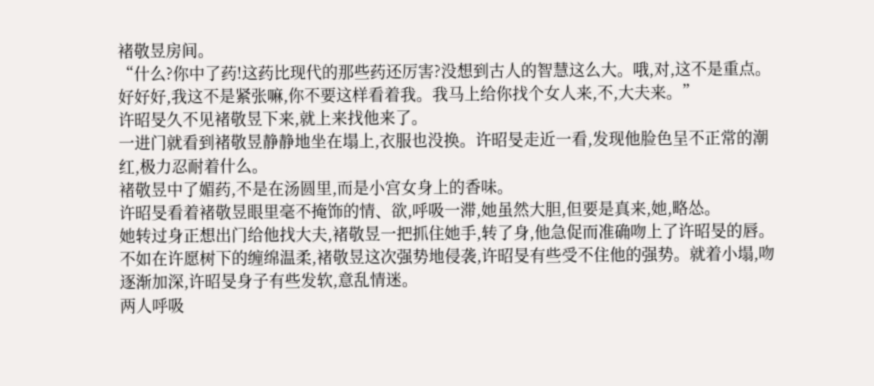褚敬昱房间。
“什么?你中了药!这药比现代的那些药还厉害?没想到古人的智慧这么大。哦,对,这不是重点。好好好,我这不是紧张嘛,你不要这样看着我。我马上给你找个女人来,不,大夫来。”
许昭旻久不见褚敬昱下来,就上来找他来了。
一进门就看到褚敬昱静静地坐在塌上,衣服也没换。许昭旻走近一看,发现他脸色呈不正常的潮红,极力忍耐着什么。
褚敬昱中了媚药,不是在汤圆里,而是小宫女身上的香味。
许昭旻看着褚敬昱眼里毫不掩饰的情、欲,呼吸一滞,她虽然大胆,但要是真来,她,略怂。
她转过身正想出门给他找大夫,褚敬昱一把抓住她手,转了身,他急促而准确吻上了许昭旻的唇。
不如在许愿树下的缠绵温柔,褚敬昱这次强势地侵袭,许昭旻有些受不住他的强势。就着小塌,吻逐渐加深,许昭旻身子有些发软,意乱情迷。
两人呼吸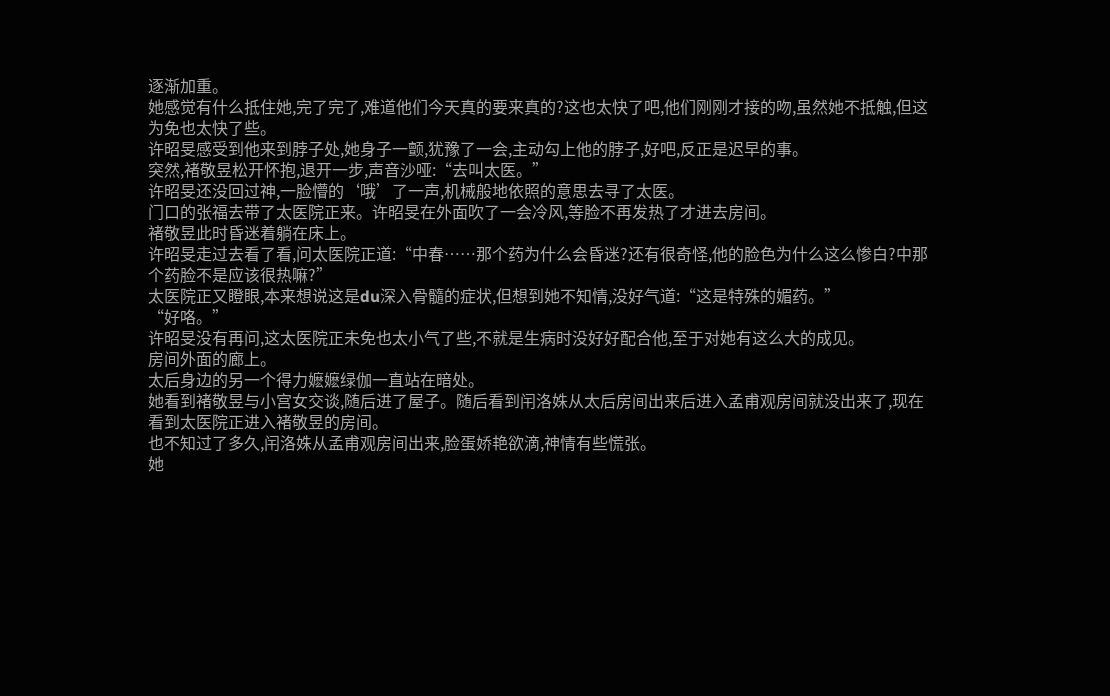逐渐加重。
她感觉有什么抵住她,完了完了,难道他们今天真的要来真的?这也太快了吧,他们刚刚才接的吻,虽然她不抵触,但这为免也太快了些。
许昭旻感受到他来到脖子处,她身子一颤,犹豫了一会,主动勾上他的脖子,好吧,反正是迟早的事。
突然,褚敬昱松开怀抱,退开一步,声音沙哑:“去叫太医。”
许昭旻还没回过神,一脸懵的‘哦’了一声,机械般地依照的意思去寻了太医。
门口的张福去带了太医院正来。许昭旻在外面吹了一会冷风,等脸不再发热了才进去房间。
褚敬昱此时昏迷着躺在床上。
许昭旻走过去看了看,问太医院正道:“中春……那个药为什么会昏迷?还有很奇怪,他的脸色为什么这么惨白?中那个药脸不是应该很热嘛?”
太医院正又瞪眼,本来想说这是du深入骨髓的症状,但想到她不知情,没好气道:“这是特殊的媚药。”
“好咯。”
许昭旻没有再问,这太医院正未免也太小气了些,不就是生病时没好好配合他,至于对她有这么大的成见。
房间外面的廊上。
太后身边的另一个得力嬷嬷绿伽一直站在暗处。
她看到褚敬昱与小宫女交谈,随后进了屋子。随后看到闬洛姝从太后房间出来后进入孟甫观房间就没出来了,现在看到太医院正进入褚敬昱的房间。
也不知过了多久,闬洛姝从孟甫观房间出来,脸蛋娇艳欲滴,神情有些慌张。
她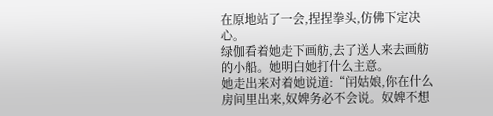在原地站了一会,捏捏拳头,仿佛下定决心。
绿伽看着她走下画舫,去了送人来去画舫的小船。她明白她打什么主意。
她走出来对着她说道:“闬姑娘,你在什么房间里出来,奴婢务必不会说。奴婢不想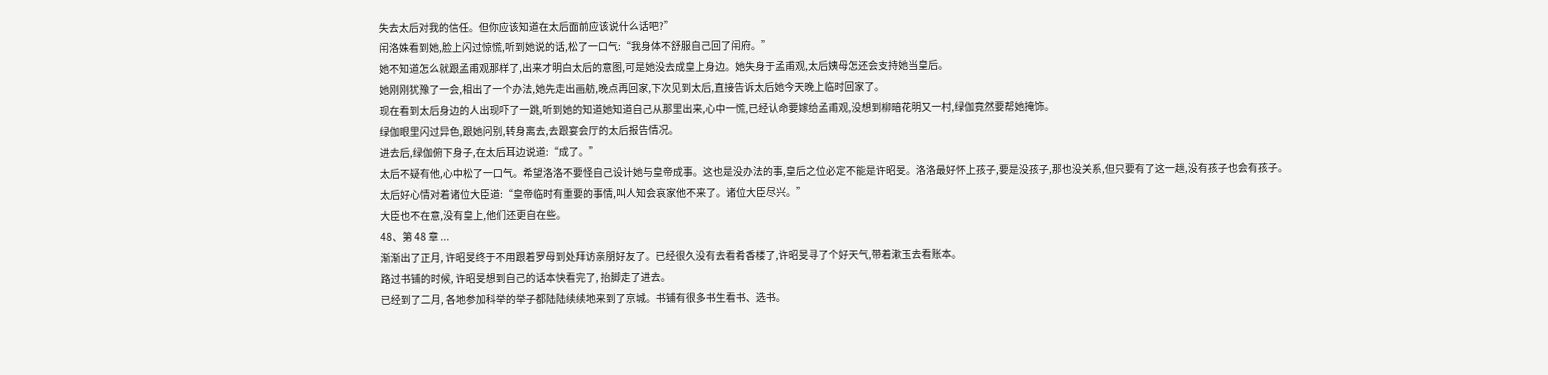失去太后对我的信任。但你应该知道在太后面前应该说什么话吧?”
闬洛姝看到她,脸上闪过惊慌,听到她说的话,松了一口气:“我身体不舒服自己回了闬府。”
她不知道怎么就跟孟甫观那样了,出来才明白太后的意图,可是她没去成皇上身边。她失身于孟甫观,太后姨母怎还会支持她当皇后。
她刚刚犹豫了一会,相出了一个办法,她先走出画舫,晚点再回家,下次见到太后,直接告诉太后她今天晚上临时回家了。
现在看到太后身边的人出现吓了一跳,听到她的知道她知道自己从那里出来,心中一慌,已经认命要嫁给孟甫观,没想到柳暗花明又一村,绿伽竟然要帮她掩饰。
绿伽眼里闪过异色,跟她问别,转身离去,去跟宴会厅的太后报告情况。
进去后,绿伽俯下身子,在太后耳边说道:“成了。”
太后不疑有他,心中松了一口气。希望洛洛不要怪自己设计她与皇帝成事。这也是没办法的事,皇后之位必定不能是许昭旻。洛洛最好怀上孩子,要是没孩子,那也没关系,但只要有了这一趟,没有孩子也会有孩子。
太后好心情对着诸位大臣道:“皇帝临时有重要的事情,叫人知会哀家他不来了。诸位大臣尽兴。”
大臣也不在意,没有皇上,他们还更自在些。
48、第 48 章 ...
渐渐出了正月, 许昭旻终于不用跟着罗母到处拜访亲朋好友了。已经很久没有去看肴香楼了,许昭旻寻了个好天气,带着漱玉去看账本。
路过书铺的时候, 许昭旻想到自己的话本快看完了, 抬脚走了进去。
已经到了二月, 各地参加科举的举子都陆陆续续地来到了京城。书铺有很多书生看书、选书。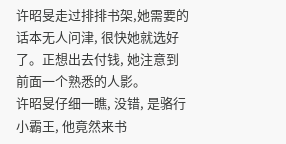许昭旻走过排排书架,她需要的话本无人问津, 很快她就选好了。正想出去付钱, 她注意到前面一个熟悉的人影。
许昭旻仔细一瞧, 没错, 是骆行小霸王, 他竟然来书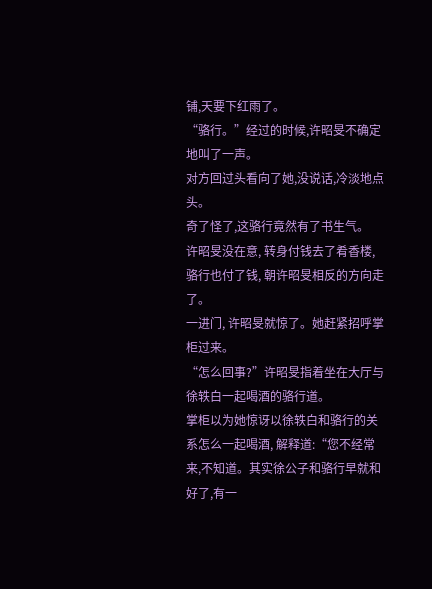铺,天要下红雨了。
“骆行。”经过的时候,许昭旻不确定地叫了一声。
对方回过头看向了她,没说话,冷淡地点头。
奇了怪了,这骆行竟然有了书生气。
许昭旻没在意, 转身付钱去了肴香楼,骆行也付了钱, 朝许昭旻相反的方向走了。
一进门, 许昭旻就惊了。她赶紧招呼掌柜过来。
“怎么回事?”许昭旻指着坐在大厅与徐轶白一起喝酒的骆行道。
掌柜以为她惊讶以徐轶白和骆行的关系怎么一起喝酒, 解释道:“您不经常来,不知道。其实徐公子和骆行早就和好了,有一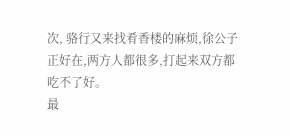次, 骆行又来找肴香楼的麻烦,徐公子正好在,两方人都很多,打起来双方都吃不了好。
最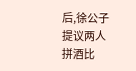后,徐公子提议两人拼酒比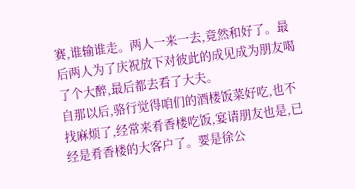赛,谁输谁走。两人一来一去,竟然和好了。最后两人为了庆祝放下对彼此的成见成为朋友喝了个大醉,最后都去看了大夫。
自那以后,骆行觉得咱们的酒楼饭菜好吃,也不找麻烦了,经常来肴香楼吃饭,宴请朋友也是,已经是肴香楼的大客户了。要是徐公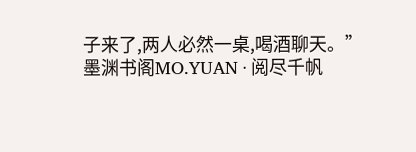子来了,两人必然一桌,喝酒聊天。”
墨渊书阁MO.YUAN · 阅尽千帆